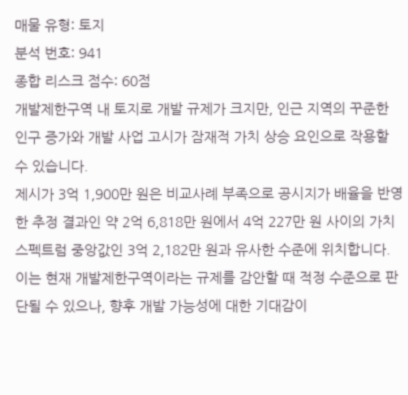매물 유형: 토지
분석 번호: 941
종합 리스크 점수: 60점
개발제한구역 내 토지로 개발 규제가 크지만, 인근 지역의 꾸준한 인구 증가와 개발 사업 고시가 잠재적 가치 상승 요인으로 작용할 수 있습니다.
제시가 3억 1,900만 원은 비교사례 부족으로 공시지가 배율을 반영한 추정 결과인 약 2억 6,818만 원에서 4억 227만 원 사이의 가치 스펙트럼 중앙값인 3억 2,182만 원과 유사한 수준에 위치합니다. 이는 현재 개발제한구역이라는 규제를 감안할 때 적정 수준으로 판단될 수 있으나, 향후 개발 가능성에 대한 기대감이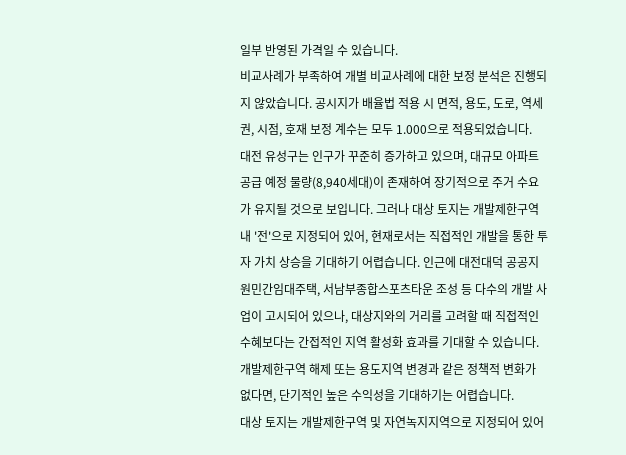일부 반영된 가격일 수 있습니다.
비교사례가 부족하여 개별 비교사례에 대한 보정 분석은 진행되지 않았습니다. 공시지가 배율법 적용 시 면적, 용도, 도로, 역세권, 시점, 호재 보정 계수는 모두 1.000으로 적용되었습니다.
대전 유성구는 인구가 꾸준히 증가하고 있으며, 대규모 아파트 공급 예정 물량(8,940세대)이 존재하여 장기적으로 주거 수요가 유지될 것으로 보입니다. 그러나 대상 토지는 개발제한구역 내 '전'으로 지정되어 있어, 현재로서는 직접적인 개발을 통한 투자 가치 상승을 기대하기 어렵습니다. 인근에 대전대덕 공공지원민간임대주택, 서남부종합스포츠타운 조성 등 다수의 개발 사업이 고시되어 있으나, 대상지와의 거리를 고려할 때 직접적인 수혜보다는 간접적인 지역 활성화 효과를 기대할 수 있습니다. 개발제한구역 해제 또는 용도지역 변경과 같은 정책적 변화가 없다면, 단기적인 높은 수익성을 기대하기는 어렵습니다.
대상 토지는 개발제한구역 및 자연녹지지역으로 지정되어 있어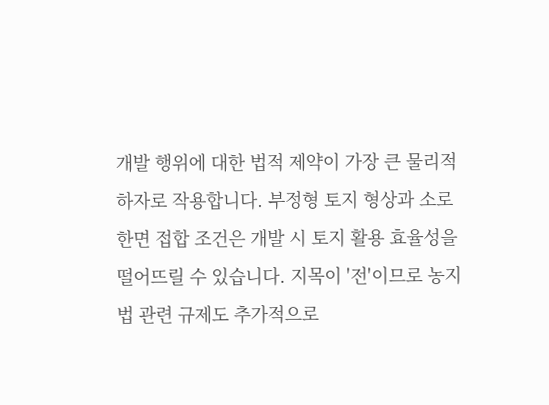개발 행위에 대한 법적 제약이 가장 큰 물리적 하자로 작용합니다. 부정형 토지 형상과 소로한면 접합 조건은 개발 시 토지 활용 효율성을 떨어뜨릴 수 있습니다. 지목이 '전'이므로 농지법 관련 규제도 추가적으로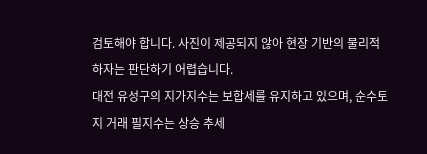검토해야 합니다. 사진이 제공되지 않아 현장 기반의 물리적 하자는 판단하기 어렵습니다.
대전 유성구의 지가지수는 보합세를 유지하고 있으며, 순수토지 거래 필지수는 상승 추세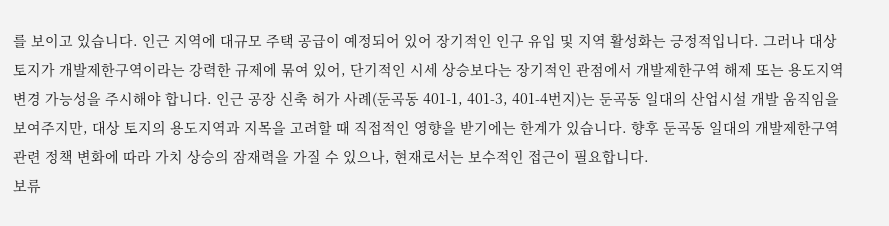를 보이고 있습니다. 인근 지역에 대규모 주택 공급이 예정되어 있어 장기적인 인구 유입 및 지역 활성화는 긍정적입니다. 그러나 대상 토지가 개발제한구역이라는 강력한 규제에 묶여 있어, 단기적인 시세 상승보다는 장기적인 관점에서 개발제한구역 해제 또는 용도지역 변경 가능성을 주시해야 합니다. 인근 공장 신축 허가 사례(둔곡동 401-1, 401-3, 401-4번지)는 둔곡동 일대의 산업시설 개발 움직임을 보여주지만, 대상 토지의 용도지역과 지목을 고려할 때 직접적인 영향을 받기에는 한계가 있습니다. 향후 둔곡동 일대의 개발제한구역 관련 정책 변화에 따라 가치 상승의 잠재력을 가질 수 있으나, 현재로서는 보수적인 접근이 필요합니다.
보류